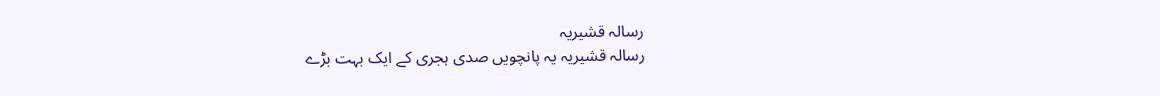رسالہ قشیریہ
رسالہ قشیریہ یہ پانچویں صدی ہجری کے ایک بہت بڑے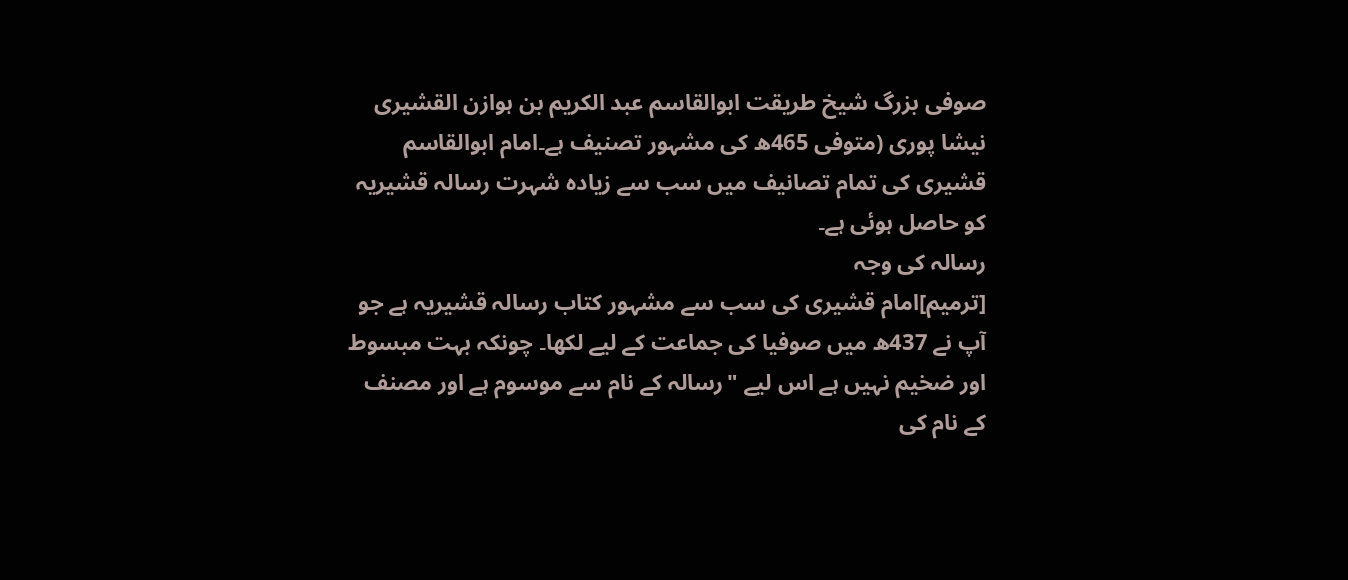صوفی بزرگ شیخ طریقت ابوالقاسم عبد الکریم بن ہوازن القشیری نیشا پوری (متوفی 465ھ کی مشہور تصنیف ہے۔امام ابوالقاسم قشیری کی تمام تصانیف میں سب سے زیادہ شہرت رسالہ قشیریہ کو حاصل ہوئی ہے۔
رسالہ کی وجہ
[ترمیم]امام قشیری کی سب سے مشہور کتاب رسالہ قشیریہ ہے جو آپ نے 437ھ میں صوفیا کی جماعت کے لیے لکھا۔ چونکہ بہت مبسوط اور ضخیم نہیں ہے اس لیے "رسالہ کے نام سے موسوم ہے اور مصنف کے نام کی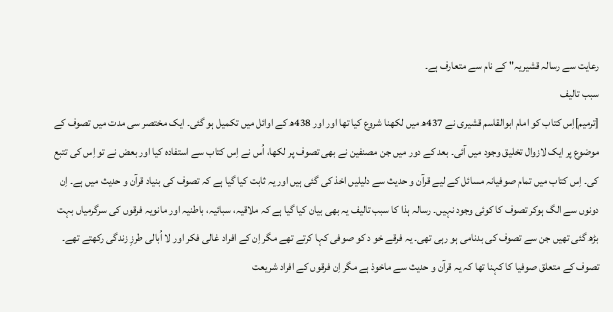رعایت سے رسالہ قشیریہ" کے نام سے متعارف ہے۔
سبب تالیف
[ترمیم]اِس کتاب کو امام ابوالقاسم قشیری نے 437ھ میں لکھنا شروع کیا تھا اور اور 438ھ کے اوائل میں تکمیل ہو گئی۔ ایک مختصر سی مدت میں تصوف کے موضوع پر ایک لازوال تخلیق وجود میں آئی۔ بعد کے دور میں جن مصنفین نے بھی تصوف پر لکھا، اُس نے اِس کتاب سے استفادہ کیا اور بعض نے تو اِس کی تتبع کی۔ اِس کتاب میں تمام صوفیانہ مسائل کے لیے قرآن و حدیث سے دلیلیں اخذ کی گئی ہیں اور یہ ثابت کیا گیا ہے کہ تصوف کی بنیاد قرآن و حدیث میں ہے۔ اِن دونوں سے الگ ہوکر تصوف کا کوئی وجود نہیں۔ رسالہ ہذا کا سبب تالیف یہ بھی بیان کیا گیا ہے کہ ملاقیہ، سبائیہ، باطنیہ اور مانویہ فرقوں کی سرگرمیاں بہت بڑھ گئی تھیں جن سے تصوف کی بدنامی ہو رہی تھی۔ یہ فرقے خو د کو صوفی کہا کرتے تھے مگر اِن کے افراد غالی فکر اور لا اُبالی طرزِ زندگی رکھتے تھے۔ تصوف کے متعلق صوفیا کا کہنا تھا کہ یہ قرآن و حدیث سے ماخوذ ہے مگر اِن فرقوں کے افراد شریعت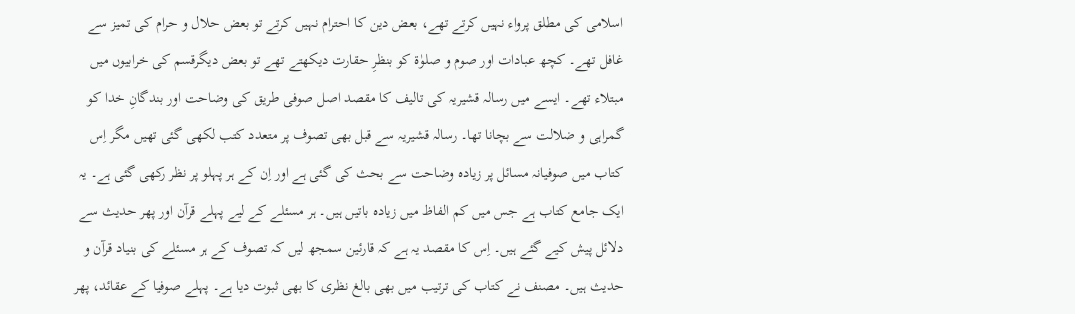اسلامی کی مطلق پرواء نہیں کرتے تھے، بعض دین کا احترام نہیں کرتے تو بعض حلال و حرام کی تمیز سے غافل تھے۔ کچھ عبادات اور صوم و صلوٰۃ کو بنظرِ حقارت دیکھتے تھے تو بعض دیگرقسم کی خرابیوں میں مبتلاء تھے۔ ایسے میں رسالہ قشیریہ کی تالیف کا مقصد اصل صوفی طریق کی وضاحت اور بندگانِ خدا کو گمراہی و ضلالت سے بچانا تھا۔ رسالہ قشیریہ سے قبل بھی تصوف پر متعدد کتب لکھی گئی تھیں مگر اِس کتاب میں صوفیانہ مسائل پر زیادہ وضاحت سے بحث کی گئی ہے اور اِن کے ہر پہلو پر نظر رکھی گئی ہے۔ یہ ایک جامع کتاب ہے جس میں کم الفاظ میں زیادہ باتیں ہیں۔ ہر مسئلے کے لیے پہلے قرآن اور پھر حدیث سے دلائل پیش کیے گئے ہیں۔ اِس کا مقصد یہ ہے کہ قارئین سمجھ لیں کہ تصوف کے ہر مسئلے کی بنیاد قرآن و حدیث ہیں۔ مصنف نے کتاب کی ترتیب میں بھی بالغ نظری کا بھی ثبوت دیا ہے۔ پہلے صوفیا کے عقائد، پھر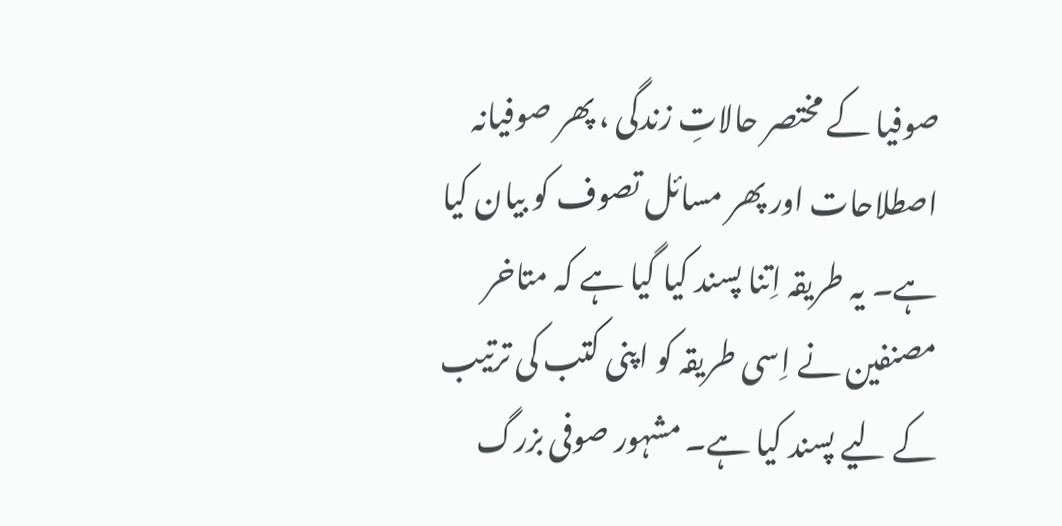صوفیا کے مختصر حالاتِ زندگی ، پھر صوفیانہ اصطلاحات اور پھر مسائل تصوف کو بیان کیا ہے۔ یہ طریقہ اِتنا پسند کیا گیا ہے کہ متاخر مصنفین نے اِسی طریقہ کو اپنی کتب کی ترتیب کے لیے پسند کیا ہے۔ مشہور صوفی بزرگ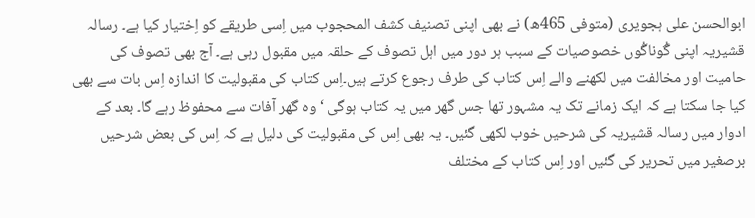ابوالحسن علی ہجویری (متوفی 465ھ) نے بھی اپنی تصنیف کشف المحجوب میں اِسی طریقے کو اِختیار کیا ہے۔ رسالہ قشیریہ اپنی گُوناگُوں خصوصیات کے سبب ہر دور میں اہل تصوف کے حلقہ میں مقبول رہی ہے۔ آج بھی تصوف کی حامیت اور مخالفت میں لکھنے والے اِس کتاب کی طرف رجوع کرتے ہیں۔اِس کتاب کی مقبولیت کا اندازہ اِس بات سے بھی کیا جا سکتا ہے کہ ایک زمانے تک یہ مشہور تھا جس گھر میں یہ کتاب ہوگی ‘ وہ گھر آفات سے محفوظ رہے گا۔ بعد کے ادوار میں رسالہ قشیریہ کی شرحیں خوب لکھی گئیں۔ یہ بھی اِس کی مقبولیت کی دلیل ہے کہ اِس کی بعض شرحیں برصغیر میں تحریر کی گئیں اور اِس کتاب کے مختلف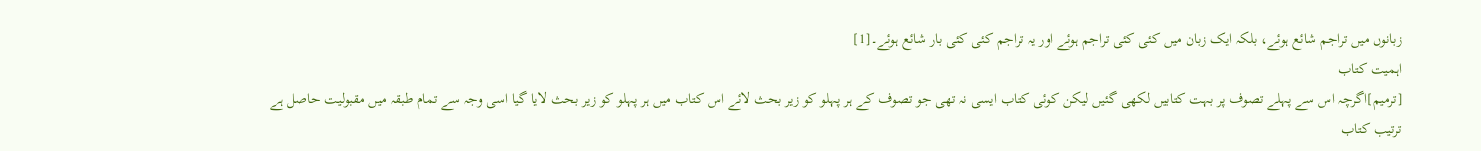زبانوں میں تراجم شائع ہوئے، بلکہ ایک زبان میں کئی کئی تراجم ہوئے اور یہ تراجم کئی کئی بار شائع ہوئے۔[1]
اہمیت کتاب
[ترمیم]اگرچہ اس سے پہلے تصوف پر بہت کتابیں لکھی گئیں لیکن کوئی کتاب ایسی نہ تھی جو تصوف کے ہر پہلو کو زیر بحث لائے اس کتاب میں ہر پہلو کو زیر بحث لایا گیا اسی وجہ سے تمام طبقہ میں مقبولیت حاصل ہے
ترتیب کتاب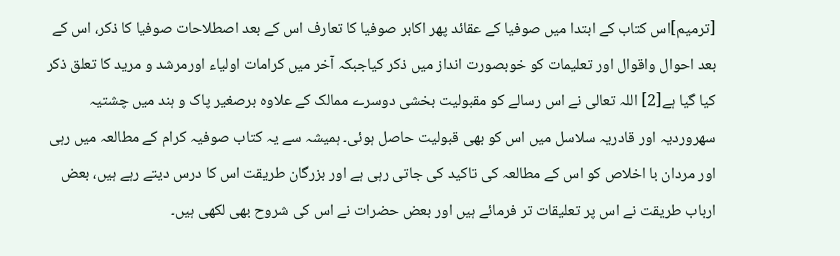[ترمیم]اس کتاب کے ابتدا میں صوفیا کے عقائد پھر اکابر صوفیا کا تعارف اس کے بعد اصطلاحات صوفیا کا ذکر، اس کے بعد احوال واقوال اور تعلیمات کو خوبصورت انداز میں ذکر کیاجبکہ آخر میں کرامات اولیاء اورمرشد و مرید کا تعلق ذکر کیا گیا ہے[2] اللہ تعالی نے اس رسالے کو مقبولیت بخشی دوسرے ممالک کے علاوہ برصغیر پاک و ہند میں چشتیہ سهروردیہ اور قادریہ سلاسل میں اس کو بھی قبولیت حاصل ہوئی۔ ہمیشہ سے یہ کتاب صوفیہ کرام کے مطالعہ میں رہی اور مردان با اخلاص کو اس کے مطالعہ کی تاکید کی جاتی رہی ہے اور بزرگان طریقت اس کا درس دیتے رہے ہیں، بعض ارباب طریقت نے اس پر تعليقات تر فرمائے ہیں اور بعض حضرات نے اس کی شروح بھی لکھی ہیں۔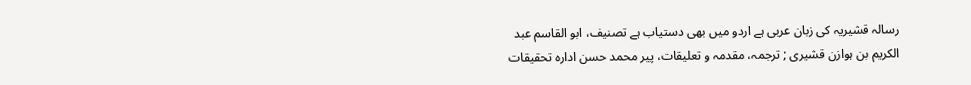رسالہ قشیریہ کی زبان عربی ہے اردو میں بھی دستیاب ہے تصنیف، ابو القاسم عبد الکریم بن ہوازن قشیری ; ترجمہ، مقدمہ و تعلیقات، پیر محمد حسن ادارہ تحقیقات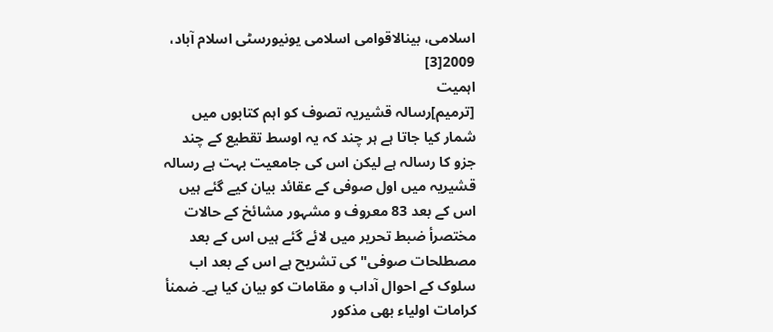اسلامی، بینالاقوامی اسلامی یونیورسٹی اسلام آباد، 2009[3]
اہمیت
[ترمیم]رسالہ قشیریہ تصوف کو اہم کتابوں میں شمار کیا جاتا ہے ہر چند کہ یہ اوسط تقطیع کے چند جزو کا رسالہ ہے لیکن اس کی جامعیت بہت ہے رسالہ قشیریہ میں اول صوفی کے عقائد بیان کیے گئے ہیں اس کے بعد 83 معروف و مشہور مشائخ کے حالات مختصرأ ضبط تحریر میں لائے گئے ہیں اس کے بعد مصطلحات صوفی" کی تشریح ہے اس کے بعد اب سلوک کے احوال آداب و مقامات کو بیان کیا ہے۔ ضمنأ کرامات اولیاء بھی مذکور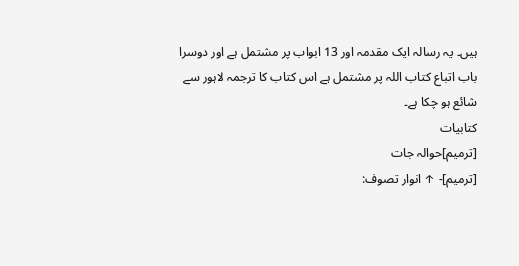ہیں۔ یہ رسالہ ایک مقدمہ اور 13 ابواب پر مشتمل ہے اور دوسرا باب اتباع کتاب اللہ پر مشتمل ہے اس کتاب کا ترجمہ لاہور سے شائع ہو چکا ہے۔
کتابیات
[ترمیم]حوالہ جات
[ترمیم]- ↑ انوار تصوف: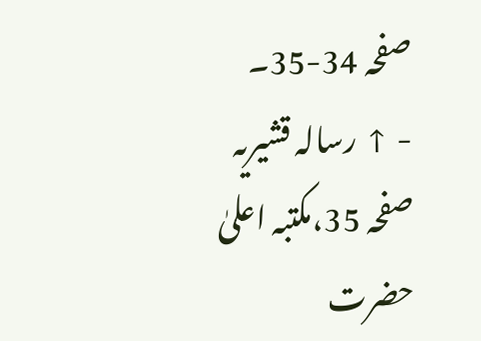صفحہ 34-35۔
- ↑ رسالہ قشیریہ صفحہ 35،مکتبہ اعلیٰ حضرت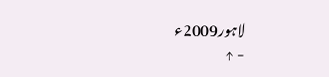لاہور2009ء
- ↑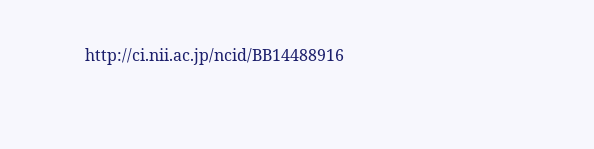http://ci.nii.ac.jp/ncid/BB14488916